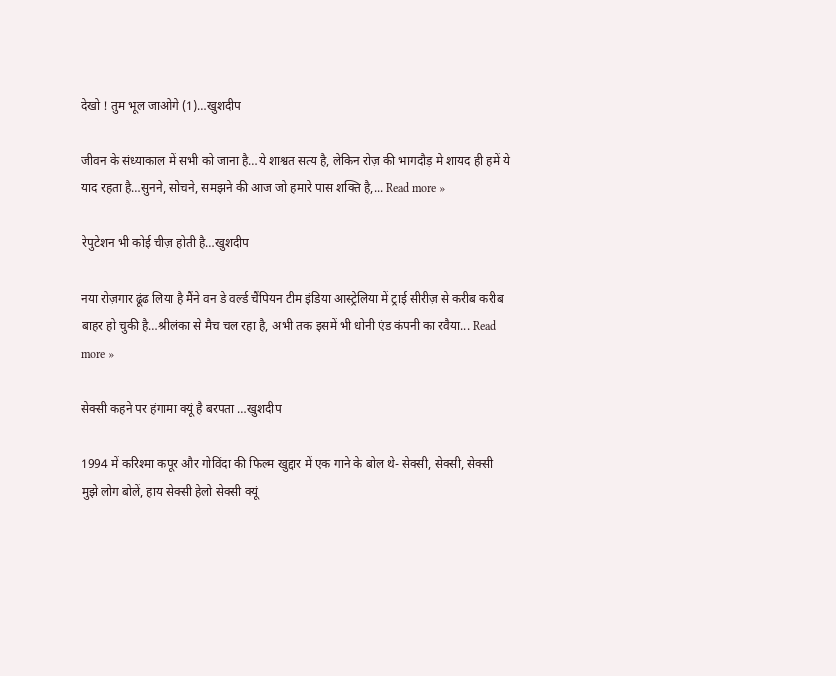देखो ! तुम भूल जाओगे (1)…खुशदीप

जीवन के संध्याकाल में सभी को जाना है…ये शाश्वत सत्य है, लेकिन रोज़ की भागदौड़ मे शायद ही हमें ये याद रहता है…सुनने, सोचने, समझने की आज जो हमारे पास शक्ति है,... Read more »

रेपुटेशन भी कोई चीज़ होती है…खुशदीप

नया रोज़गार ढूंढ लिया है मैंने वन डे वर्ल्ड चैंपियन टीम इंडिया आस्ट्रेलिया में ट्राई सीरीज़ से करीब करीब बाहर हो चुकी है…श्रीलंका से मैच चल रहा है, अभी तक इसमें भी धोनी एंड कंपनी का रवैया... Read more »

सेक्सी कहने पर हंगामा क्यूं है बरपता …खुशदीप

1994 में करिश्मा कपूर और गोविंदा की फिल्म खुद्दार में एक गाने के बोल थे- सेक्सी, सेक्सी, सेक्सी मुझे लोग बोलें, हाय सेक्सी हेलो सेक्सी क्यूं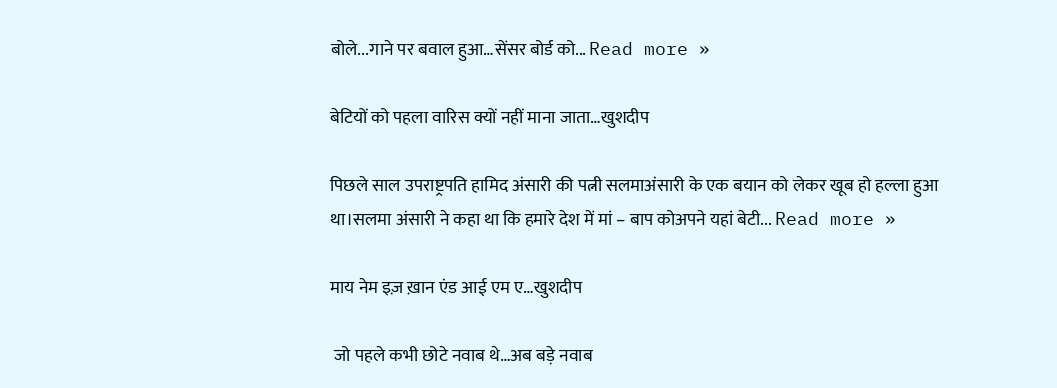बोले...गाने पर बवाल हुआ…सेंसर बोर्ड को... Read more »

बेटियों को पहला वारिस क्यों नहीं माना जाता…खुशदीप

पिछले साल उपराष्ट्रपति हामिद अंसारी की पत्नी सलमाअंसारी के एक बयान को लेकर खूब हो हल्ला हुआ था।सलमा अंसारी ने कहा था कि हमारे देश में मां – बाप कोअपने यहां बेटी... Read more »

माय नेम इज़ ख़ान एंड आई एम ए…खुशदीप

 जो पहले कभी छोटे नवाब थे…अब बड़े नवाब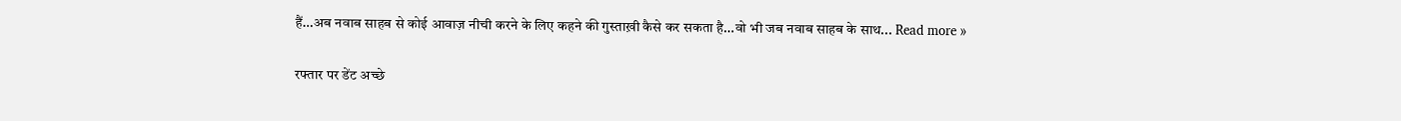हैं…अब नवाब साहब से कोई आवाज़ नीची करने के लिए कहने की गुस्ताख़ी कैसे कर सकता है…वो भी जब नवाब साहब के साथ... Read more »

रफ्तार पर डेंट अच्छे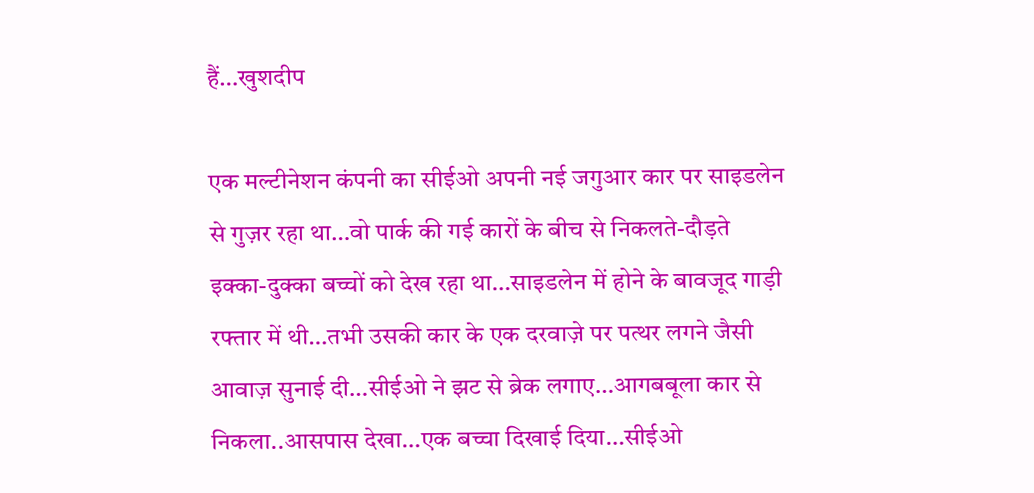हैं…खुशदीप

एक मल्टीनेशन कंपनी का सीईओ अपनी नई जगुआर कार पर साइडलेन से गुज़र रहा था…वो पार्क की गई कारों के बीच से निकलते-दौड़ते इक्का-दुक्का बच्चों को देख रहा था…साइडलेन में होने के बावजूद गाड़ी रफ्तार में थी…तभी उसकी कार के एक दरवाज़े पर पत्थर लगने जैसी आवाज़ सुनाई दी…सीईओ ने झट से ब्रेक लगाए…आगबबूला कार से निकला..आसपास देखा…एक बच्चा दिखाई दिया…सीईओ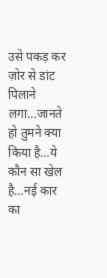उसे पकड़ कर ज़ोर से डांट पिलाने लगा…जानते हो तुमने क्या किया है…ये कौन सा खेल है…नई कार का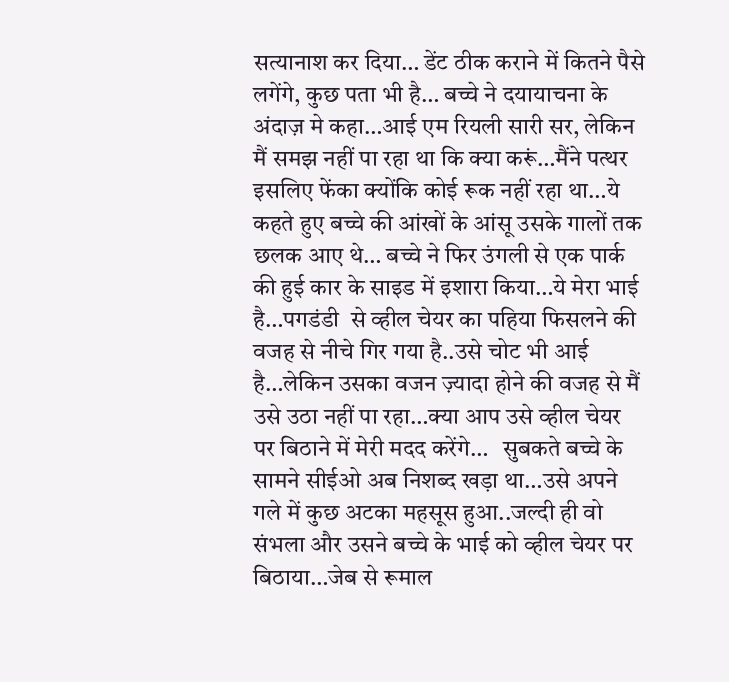सत्यानाश कर दिया… डेंट ठीक कराने में कितने पैसे लगेंगे, कुछ पता भी है… बच्चे ने दयायाचना के अंदाज़ मे कहा…आई एम रियली सारी सर, लेकिन मैं समझ नहीं पा रहा था कि क्या करूं…मैंने पत्थर इसलिए फेंका क्योंकि कोई रूक नहीं रहा था…ये कहते हुए बच्चे की आंखों के आंसू उसके गालों तक छलक आए थे… बच्चे ने फिर उंगली से एक पार्क की हुई कार के साइड में इशारा किया…ये मेरा भाई है…पगडंडी  से व्हील चेयर का पहिया फिसलने की वजह से नीचे गिर गया है..उसे चोट भी आई है…लेकिन उसका वजन ज़्यादा होने की वजह से मैं उसे उठा नहीं पा रहा…क्या आप उसे व्हील चेयर पर बिठाने में मेरी मदद करेंगे…   सुबकते बच्चे के सामने सीईओ अब निशब्द खड़ा था…उसे अपने गले में कुछ अटका महसूस हुआ..जल्दी ही वो संभला और उसने बच्चे के भाई को व्हील चेयर पर बिठाया…जेब से रूमाल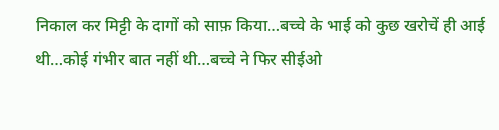निकाल कर मिट्टी के दागों को साफ़ किया…बच्चे के भाई को कुछ खरोचें ही आई थी…कोई गंभीर बात नहीं थी…बच्चे ने फिर सीईओ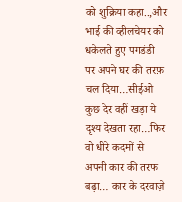को शुक्रिया कहा..,और भाई की व्हीलचेयर को धकेलते हुए पगडंडी पर अपने घर की तरफ़ चल दिया…सीईओ कुछ देर वहीं खड़ा ये दृश्य देखता रहा…फिर वो धीरे कदमों से अपनी कार की तरफ बढ़ा… कार के दरवाज़े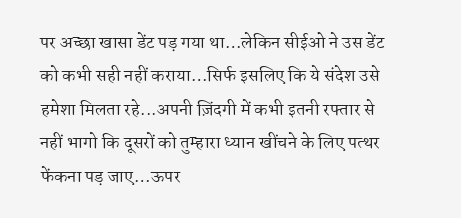पर अच्छा खासा डेंट पड़ गया था…लेकिन सीईओ ने उस डेंट को कभी सही नहीं कराया…सिर्फ इसलिए कि ये संदेश उसे हमेशा मिलता रहे...अपनी ज़िंदगी में कभी इतनी रफ्तार से नहीं भागो कि दूसरों को तुम्हारा ध्यान खींचने के लिए पत्थर फेंकना पड़ जाए…ऊपर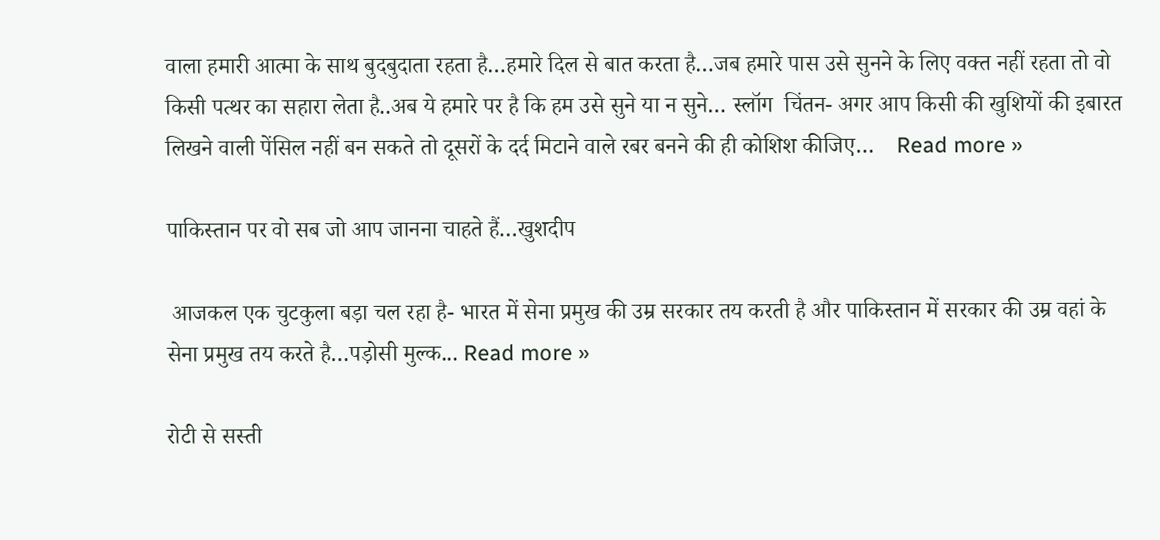वाला हमारी आत्मा के साथ बुदबुदाता रहता है…हमारे दिल से बात करता है…जब हमारे पास उसे सुनने के लिए वक्त नहीं रहता तो वो किसी पत्थर का सहारा लेता है..अब ये हमारे पर है कि हम उसे सुने या न सुने… स्लॉग  चिंतन- अगर आप किसी की खुशियों की इबारत लिखने वाली पेंसिल नहीं बन सकते तो दूसरों के दर्द मिटाने वाले रबर बनने की ही कोशिश कीजिए…    Read more »

पाकिस्तान पर वो सब जो आप जानना चाहते हैं…खुशदीप

 आजकल एक चुटकुला बड़ा चल रहा है- भारत में सेना प्रमुख की उम्र सरकार तय करती है और पाकिस्तान में सरकार की उम्र वहां के सेना प्रमुख तय करते है…पड़ोसी मुल्क... Read more »

रोटी से सस्ती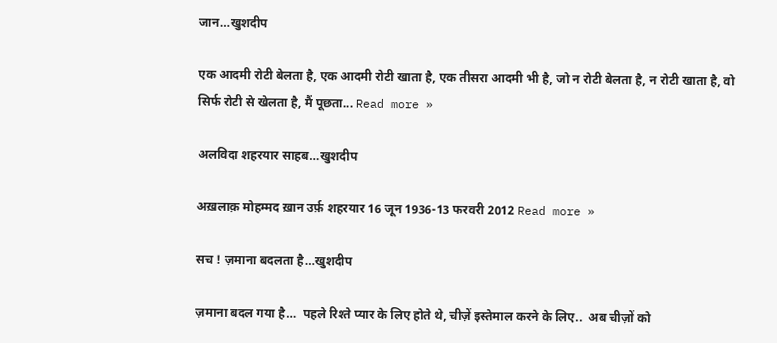जान…खुशदीप

एक आदमी रोटी बेलता है, एक आदमी रोटी खाता है, एक तीसरा आदमी भी है, जो न रोटी बेलता है, न रोटी खाता है, वो सिर्फ रोटी से खेलता है, मैं पूछता... Read more »

अलविदा शहरयार साहब…खुशदीप

अख़लाक़ मोहम्मद ख़ान उर्फ़ शहरयार 16 जून 1936-13 फरवरी 2012 Read more »

सच ! ज़माना बदलता है…खुशदीप

ज़माना बदल गया है…  पहले रिश्ते प्यार के लिए होते थे, चीज़ें इस्तेमाल करने के लिए..  अब चीज़ों को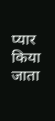प्यार किया जाता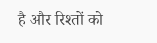है और रिश्तों को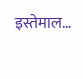इस्तेमाल…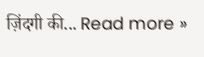ज़िंदगी की... Read more »